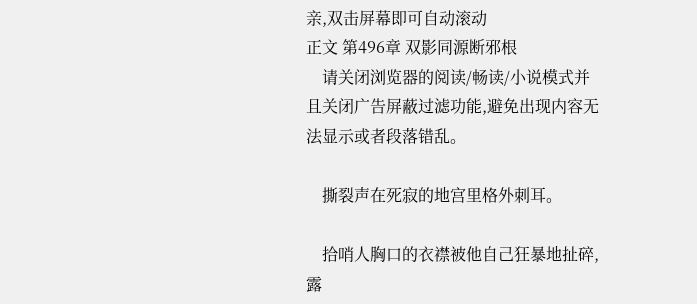亲,双击屏幕即可自动滚动
正文 第496章 双影同源断邪根
    请关闭浏览器的阅读/畅读/小说模式并且关闭广告屏蔽过滤功能,避免出现内容无法显示或者段落错乱。

    撕裂声在死寂的地宫里格外刺耳。

    拾哨人胸口的衣襟被他自己狂暴地扯碎,露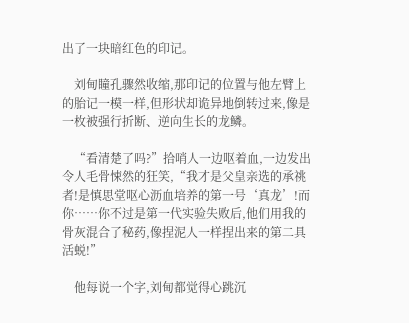出了一块暗红色的印记。

    刘甸瞳孔骤然收缩,那印记的位置与他左臂上的胎记一模一样,但形状却诡异地倒转过来,像是一枚被强行折断、逆向生长的龙鳞。

    “看清楚了吗?”拾哨人一边呕着血,一边发出令人毛骨悚然的狂笑,“我才是父皇亲选的承祧者!是慎思堂呕心沥血培养的第一号‘真龙’!而你……你不过是第一代实验失败后,他们用我的骨灰混合了秘药,像捏泥人一样捏出来的第二具活蜕!”

    他每说一个字,刘甸都觉得心跳沉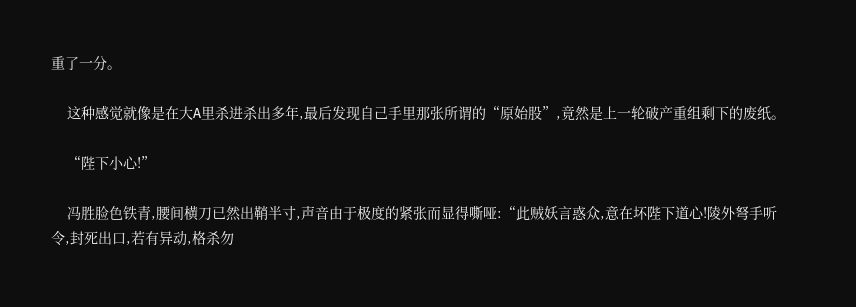重了一分。

    这种感觉就像是在大A里杀进杀出多年,最后发现自己手里那张所谓的“原始股”,竟然是上一轮破产重组剩下的废纸。

    “陛下小心!”

    冯胜脸色铁青,腰间横刀已然出鞘半寸,声音由于极度的紧张而显得嘶哑:“此贼妖言惑众,意在坏陛下道心!陵外弩手听令,封死出口,若有异动,格杀勿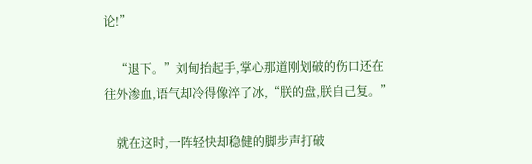论!”

    “退下。”刘甸抬起手,掌心那道刚划破的伤口还在往外渗血,语气却冷得像淬了冰,“朕的盘,朕自己复。”

    就在这时,一阵轻快却稳健的脚步声打破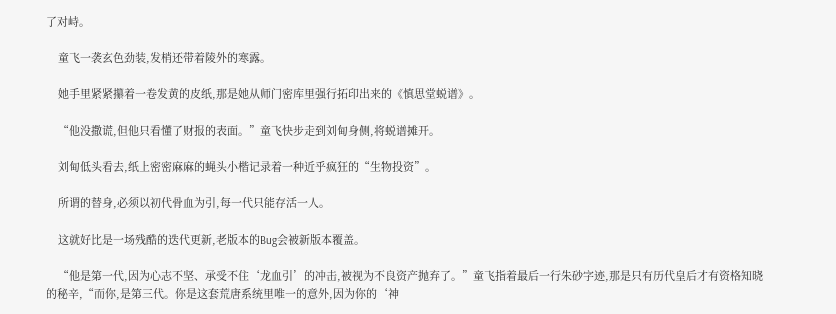了对峙。

    童飞一袭玄色劲装,发梢还带着陵外的寒露。

    她手里紧紧攥着一卷发黄的皮纸,那是她从师门密库里强行拓印出来的《慎思堂蜕谱》。

    “他没撒谎,但他只看懂了财报的表面。”童飞快步走到刘甸身侧,将蜕谱摊开。

    刘甸低头看去,纸上密密麻麻的蝇头小楷记录着一种近乎疯狂的“生物投资”。

    所谓的替身,必须以初代骨血为引,每一代只能存活一人。

    这就好比是一场残酷的迭代更新,老版本的Bug会被新版本覆盖。

    “他是第一代,因为心志不坚、承受不住‘龙血引’的冲击,被视为不良资产抛弃了。”童飞指着最后一行朱砂字迹,那是只有历代皇后才有资格知晓的秘辛,“而你,是第三代。你是这套荒唐系统里唯一的意外,因为你的‘神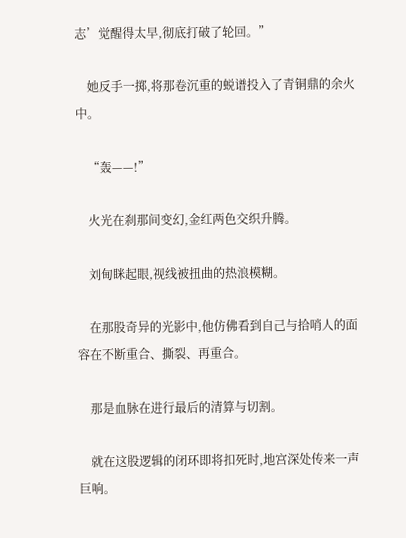志’觉醒得太早,彻底打破了轮回。”

    她反手一掷,将那卷沉重的蜕谱投入了青铜鼎的余火中。

    “轰——!”

    火光在刹那间变幻,金红两色交织升腾。

    刘甸眯起眼,视线被扭曲的热浪模糊。

    在那股奇异的光影中,他仿佛看到自己与拾哨人的面容在不断重合、撕裂、再重合。

    那是血脉在进行最后的清算与切割。

    就在这股逻辑的闭环即将扣死时,地宫深处传来一声巨响。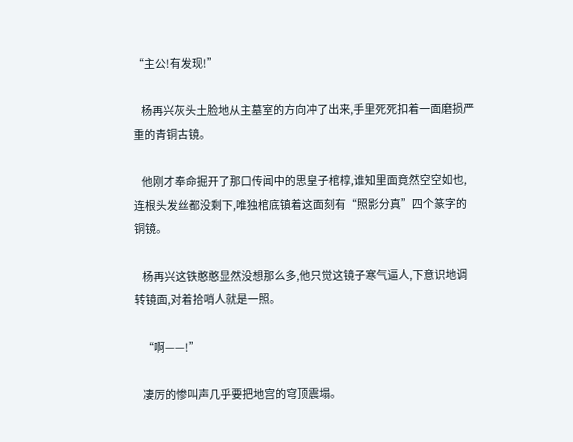“主公!有发现!”

    杨再兴灰头土脸地从主墓室的方向冲了出来,手里死死扣着一面磨损严重的青铜古镜。

    他刚才奉命掘开了那口传闻中的思皇子棺椁,谁知里面竟然空空如也,连根头发丝都没剩下,唯独棺底镇着这面刻有“照影分真”四个篆字的铜镜。

    杨再兴这铁憨憨显然没想那么多,他只觉这镜子寒气逼人,下意识地调转镜面,对着拾哨人就是一照。

    “啊——!”

    凄厉的惨叫声几乎要把地宫的穹顶震塌。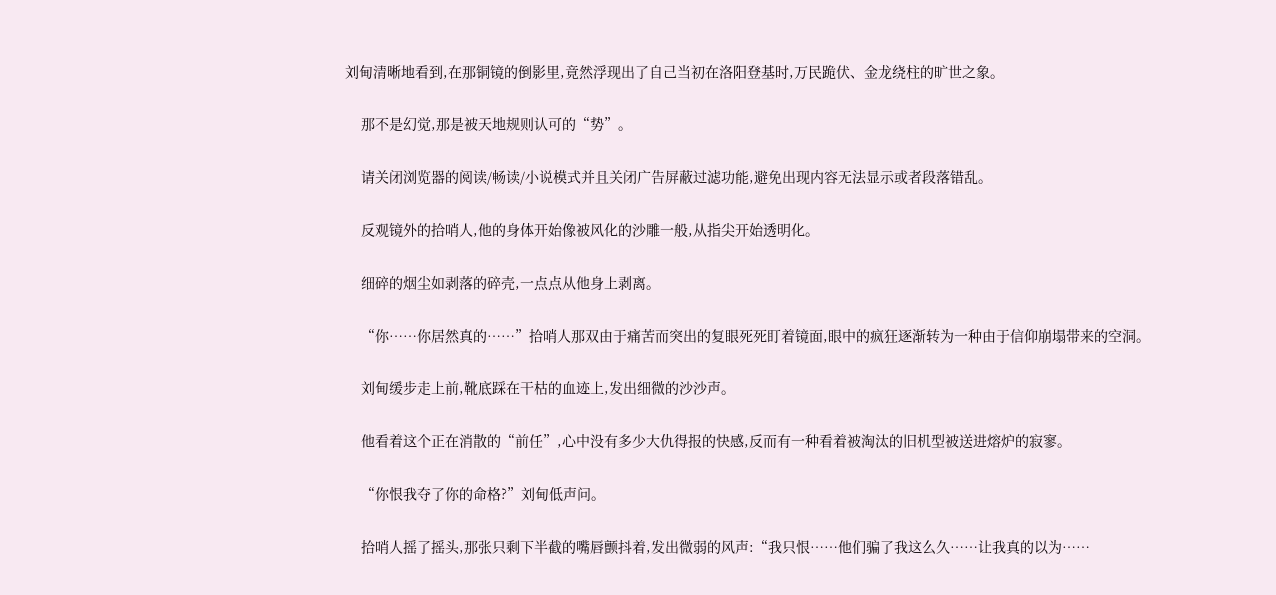刘甸清晰地看到,在那铜镜的倒影里,竟然浮现出了自己当初在洛阳登基时,万民跪伏、金龙绕柱的旷世之象。

    那不是幻觉,那是被天地规则认可的“势”。

    请关闭浏览器的阅读/畅读/小说模式并且关闭广告屏蔽过滤功能,避免出现内容无法显示或者段落错乱。

    反观镜外的拾哨人,他的身体开始像被风化的沙雕一般,从指尖开始透明化。

    细碎的烟尘如剥落的碎壳,一点点从他身上剥离。

    “你……你居然真的……”拾哨人那双由于痛苦而突出的复眼死死盯着镜面,眼中的疯狂逐渐转为一种由于信仰崩塌带来的空洞。

    刘甸缓步走上前,靴底踩在干枯的血迹上,发出细微的沙沙声。

    他看着这个正在消散的“前任”,心中没有多少大仇得报的快感,反而有一种看着被淘汰的旧机型被送进熔炉的寂寥。

    “你恨我夺了你的命格?”刘甸低声问。

    拾哨人摇了摇头,那张只剩下半截的嘴唇颤抖着,发出微弱的风声:“我只恨……他们骗了我这么久……让我真的以为……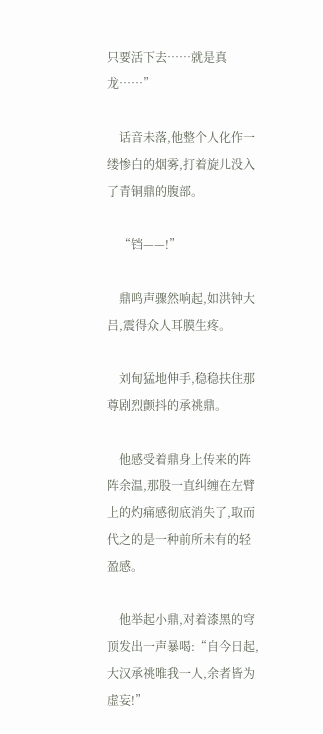只要活下去……就是真龙……”

    话音未落,他整个人化作一缕惨白的烟雾,打着旋儿没入了青铜鼎的腹部。

    “铛——!”

    鼎鸣声骤然响起,如洪钟大吕,震得众人耳膜生疼。

    刘甸猛地伸手,稳稳扶住那尊剧烈颤抖的承祧鼎。

    他感受着鼎身上传来的阵阵余温,那股一直纠缠在左臂上的灼痛感彻底消失了,取而代之的是一种前所未有的轻盈感。

    他举起小鼎,对着漆黑的穹顶发出一声暴喝:“自今日起,大汉承祧唯我一人,余者皆为虚妄!”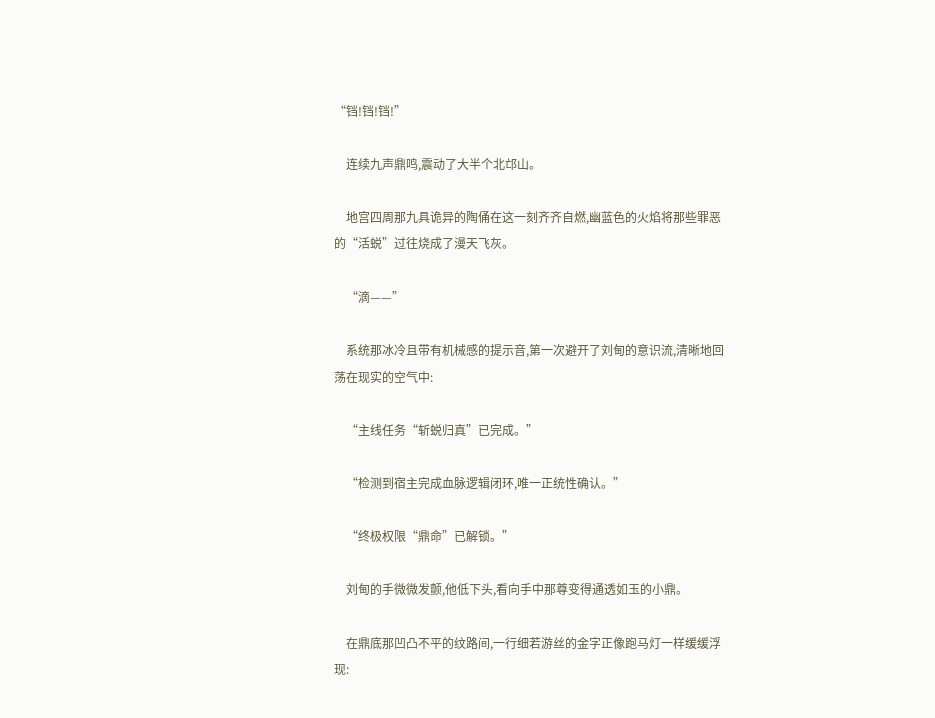“铛!铛!铛!”

    连续九声鼎鸣,震动了大半个北邙山。

    地宫四周那九具诡异的陶俑在这一刻齐齐自燃,幽蓝色的火焰将那些罪恶的“活蜕”过往烧成了漫天飞灰。

    “滴——”

    系统那冰冷且带有机械感的提示音,第一次避开了刘甸的意识流,清晰地回荡在现实的空气中:

    “主线任务“斩蜕归真”已完成。”

    “检测到宿主完成血脉逻辑闭环,唯一正统性确认。”

    “终极权限“鼎命”已解锁。”

    刘甸的手微微发颤,他低下头,看向手中那尊变得通透如玉的小鼎。

    在鼎底那凹凸不平的纹路间,一行细若游丝的金字正像跑马灯一样缓缓浮现: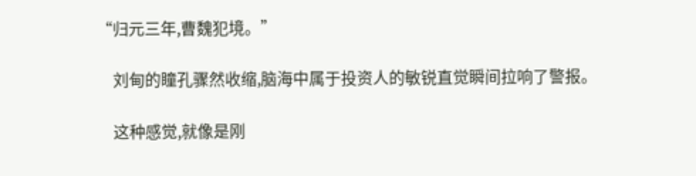“归元三年,曹魏犯境。”

    刘甸的瞳孔骤然收缩,脑海中属于投资人的敏锐直觉瞬间拉响了警报。

    这种感觉,就像是刚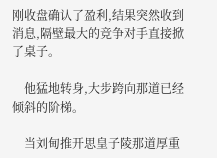刚收盘确认了盈利,结果突然收到消息,隔壁最大的竞争对手直接掀了桌子。

    他猛地转身,大步跨向那道已经倾斜的阶梯。

    当刘甸推开思皇子陵那道厚重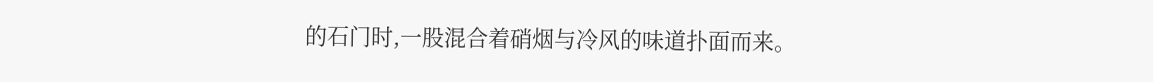的石门时,一股混合着硝烟与冷风的味道扑面而来。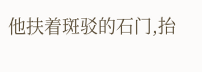他扶着斑驳的石门,抬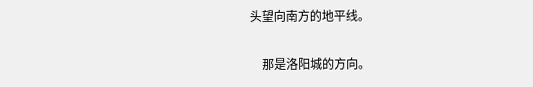头望向南方的地平线。

    那是洛阳城的方向。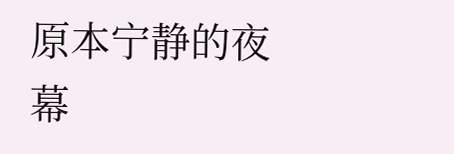原本宁静的夜幕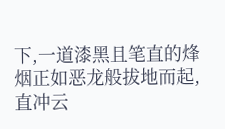下,一道漆黑且笔直的烽烟正如恶龙般拔地而起,直冲云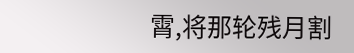霄,将那轮残月割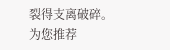裂得支离破碎。
为您推荐